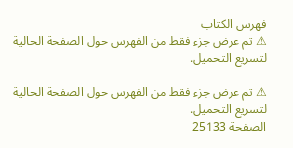فهرس الكتاب
⚠ تم عرض جزء فقط من الفهرس حول الصفحة الحالية لتسريع التحميل.

⚠ تم عرض جزء فقط من الفهرس حول الصفحة الحالية لتسريع التحميل.
الصفحة 25133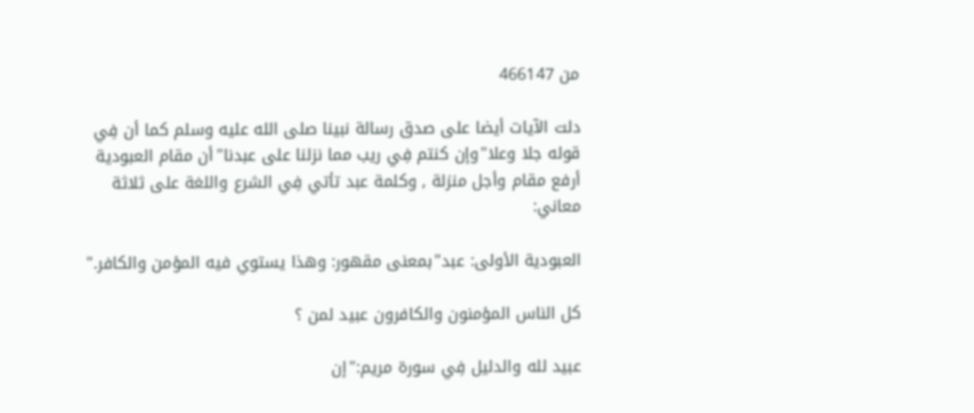من 466147

دلت الآيات أيضا على صدق رسالة نبينا صلى الله عليه وسلم كما أن فِي قوله جلا وعلا"وإن كنتم فِي ريب مما نزلنا على عبدنا"أن مقام العبودية أرفع مقام وأجل منزلة , وكلمة عبد تأتي فِي الشرع واللغة على ثلاثة معاني:

العبودية الأولى: عبد"بمعنى مقهور: وهذا يستوي فيه المؤمن والكافر."

كل الناس المؤمنون والكافرون عبيد لمن ؟

عبيد لله والدليل فِي سورة مريم:"إن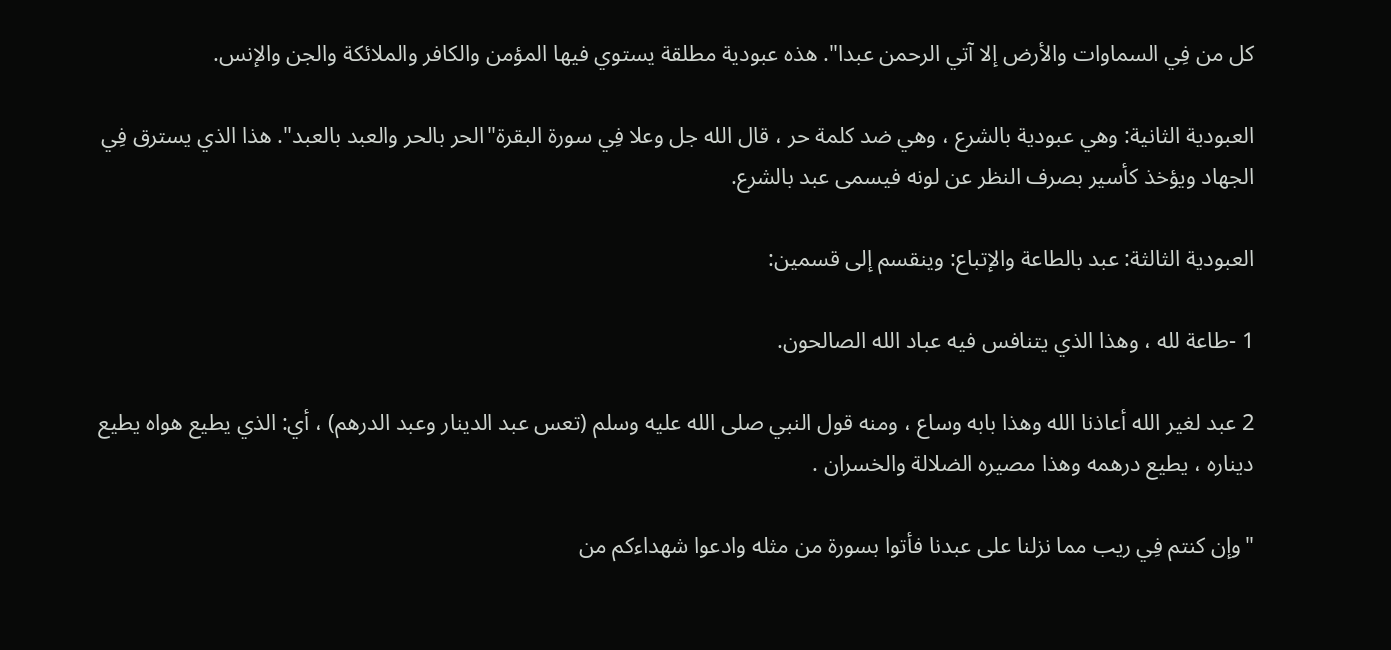كل من فِي السماوات والأرض إلا آتي الرحمن عبدا". هذه عبودية مطلقة يستوي فيها المؤمن والكافر والملائكة والجن والإنس.

العبودية الثانية: وهي عبودية بالشرع ، وهي ضد كلمة حر ، قال الله جل وعلا فِي سورة البقرة"الحر بالحر والعبد بالعبد". هذا الذي يسترق فِي الجهاد ويؤخذ كأسير بصرف النظر عن لونه فيسمى عبد بالشرع.

العبودية الثالثة: عبد بالطاعة والإتباع: وينقسم إلى قسمين:

1 -طاعة لله ، وهذا الذي يتنافس فيه عباد الله الصالحون.

2 عبد لغير الله أعاذنا الله وهذا بابه وساع ، ومنه قول النبي صلى الله عليه وسلم (تعس عبد الدينار وعبد الدرهم) ، أي: الذي يطيع هواه يطيع ديناره ، يطيع درهمه وهذا مصيره الضلالة والخسران .

"وإن كنتم فِي ريب مما نزلنا على عبدنا فأتوا بسورة من مثله وادعوا شهداءكم من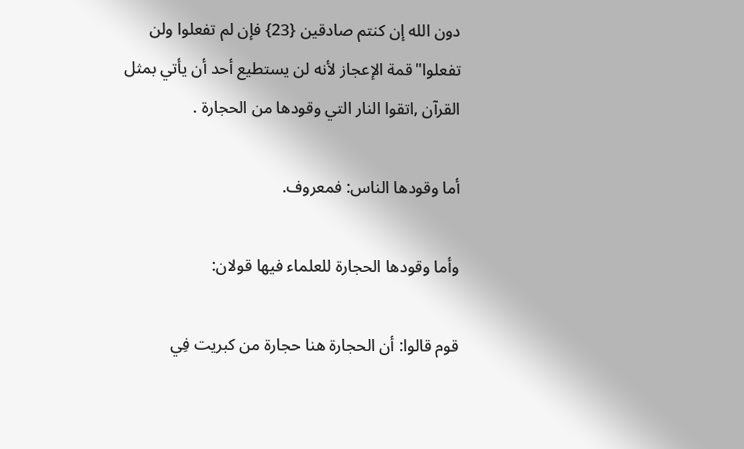دون الله إن كنتم صادقين {23} فإن لم تفعلوا ولن تفعلوا"قمة الإعجاز لأنه لن يستطيع أحد أن يأتي بمثل القرآن ,اتقوا النار التي وقودها من الحجارة .

أما وقودها الناس: فمعروف.

وأما وقودها الحجارة للعلماء فيها قولان:

قوم قالوا: أن الحجارة هنا حجارة من كبريت فِي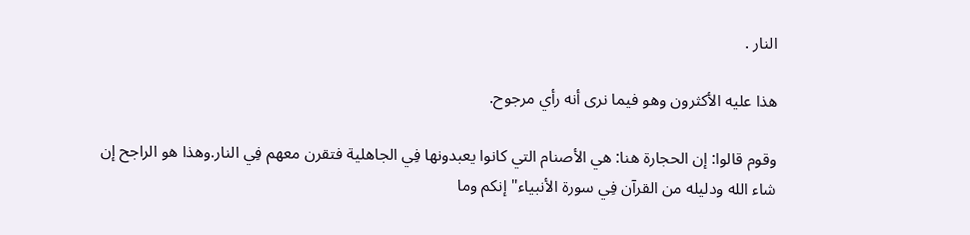النار .

هذا عليه الأكثرون وهو فيما نرى أنه رأي مرجوح.

وقوم قالوا: إن الحجارة هنا: هي الأصنام التي كانوا يعبدونها فِي الجاهلية فتقرن معهم فِي النار.وهذا هو الراجح إن شاء الله ودليله من القرآن فِي سورة الأنبياء"إنكم وما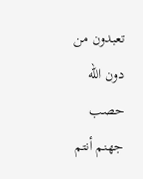تعبدون من دون الله حصب جهنم أنتم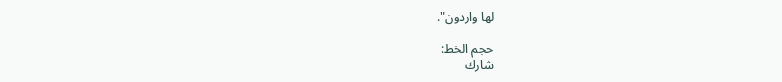لها واردون".

حجم الخط:
شارك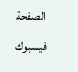الصفحة
فيسبوك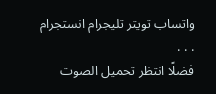واتساب تويتر تليجرام انستجرام
. . .
فضلًا انتظر تحميل الصوت